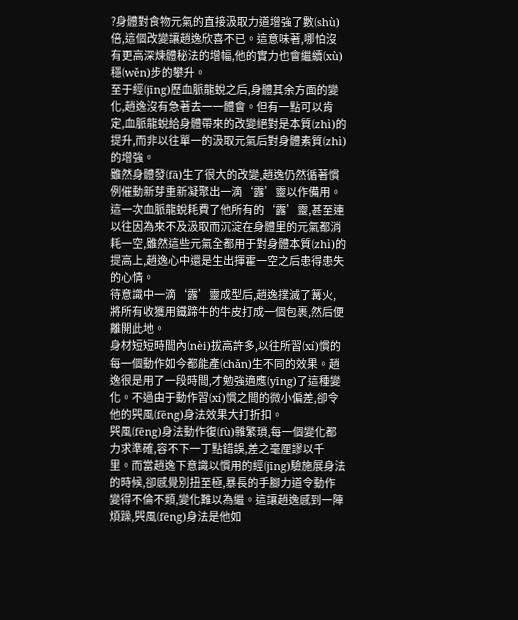?身體對食物元氣的直接汲取力道增強了數(shù)倍,這個改變讓趙逸欣喜不已。這意味著,哪怕沒有更高深煉體秘法的增幅,他的實力也會繼續(xù)穩(wěn)步的攀升。
至于經(jīng)歷血脈龍蛻之后,身體其余方面的變化,趙逸沒有急著去一一體會。但有一點可以肯定,血脈龍蛻給身體帶來的改變絕對是本質(zhì)的提升,而非以往單一的汲取元氣后對身體素質(zhì)的增強。
雖然身體發(fā)生了很大的改變,趙逸仍然循著慣例催動新芽重新凝聚出一滴‘露’靈以作備用。這一次血脈龍蛻耗費了他所有的‘露’靈,甚至連以往因為來不及汲取而沉淀在身體里的元氣都消耗一空,雖然這些元氣全都用于對身體本質(zhì)的提高上,趙逸心中還是生出揮霍一空之后患得患失的心情。
待意識中一滴‘露’靈成型后,趙逸撲滅了篝火,將所有收獲用鐵蹄牛的牛皮打成一個包裹,然后便離開此地。
身材短短時間內(nèi)拔高許多,以往所習(xí)慣的每一個動作如今都能產(chǎn)生不同的效果。趙逸很是用了一段時間,才勉強適應(yīng)了這種變化。不過由于動作習(xí)慣之間的微小偏差,卻令他的巺風(fēng)身法效果大打折扣。
巺風(fēng)身法動作復(fù)雜繁瑣,每一個變化都力求準確,容不下一丁點錯誤,差之毫厘謬以千里。而當趙逸下意識以慣用的經(jīng)驗施展身法的時候,卻感覺別扭至極,暴長的手腳力道令動作變得不倫不類,變化難以為繼。這讓趙逸感到一陣煩躁,巺風(fēng)身法是他如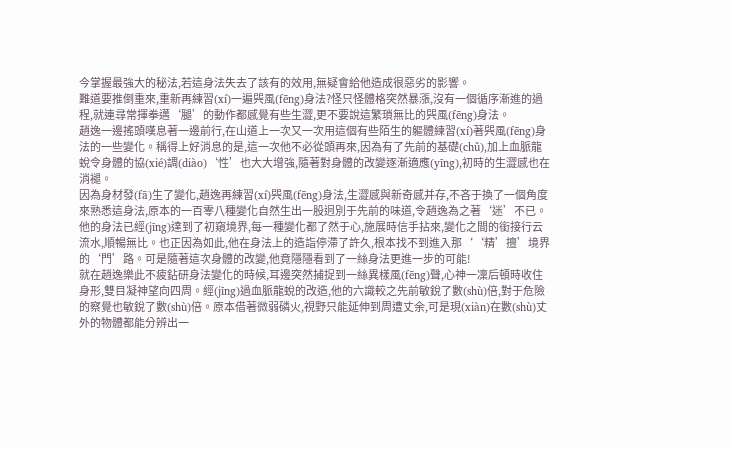今掌握最強大的秘法,若這身法失去了該有的效用,無疑會給他造成很惡劣的影響。
難道要推倒重來,重新再練習(xí)一遍巺風(fēng)身法?怪只怪體格突然暴漲,沒有一個循序漸進的過程,就連尋常揮拳邁‘腿’的動作都感覺有些生澀,更不要說這繁瑣無比的巺風(fēng)身法。
趙逸一邊搖頭嘆息著一邊前行,在山道上一次又一次用這個有些陌生的軀體練習(xí)著巺風(fēng)身法的一些變化。稱得上好消息的是,這一次他不必從頭再來,因為有了先前的基礎(chǔ),加上血脈龍蛻令身體的協(xié)調(diào)‘性’也大大增強,隨著對身體的改變逐漸適應(yīng),初時的生澀感也在消褪。
因為身材發(fā)生了變化,趙逸再練習(xí)巺風(fēng)身法,生澀感與新奇感并存,不吝于換了一個角度來熟悉這身法,原本的一百零八種變化自然生出一股迥別于先前的味道,令趙逸為之著‘迷’不已。他的身法已經(jīng)達到了初窺境界,每一種變化都了然于心,施展時信手拈來,變化之間的銜接行云流水,順暢無比。也正因為如此,他在身法上的造詣停滯了許久,根本找不到進入那‘‘精’擅’境界的‘門’路。可是隨著這次身體的改變,他竟隱隱看到了一絲身法更進一步的可能!
就在趙逸樂此不疲鉆研身法變化的時候,耳邊突然捕捉到一絲異樣風(fēng)聲,心神一凜后頓時收住身形,雙目凝神望向四周。經(jīng)過血脈龍蛻的改造,他的六識較之先前敏銳了數(shù)倍,對于危險的察覺也敏銳了數(shù)倍。原本借著微弱磷火,視野只能延伸到周遭丈余,可是現(xiàn)在數(shù)丈外的物體都能分辨出一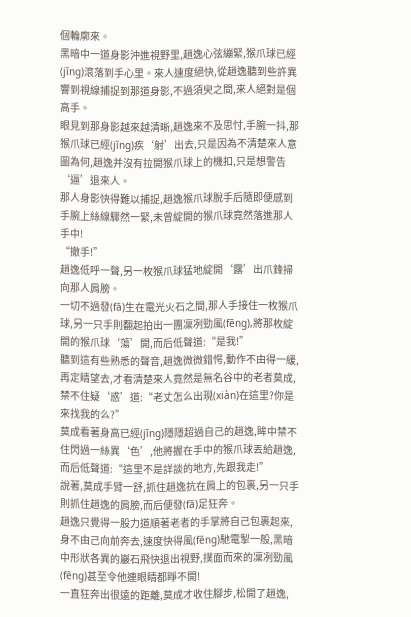個輪廓來。
黑暗中一道身影沖進視野里,趙逸心弦繃緊,猴爪球已經(jīng)滾落到手心里。來人速度絕快,從趙逸聽到些許異響到視線捕捉到那道身影,不過須臾之間,來人絕對是個高手。
眼見到那身影越來越清晰,趙逸來不及思忖,手腕一抖,那猴爪球已經(jīng)疾‘射’出去,只是因為不清楚來人意圖為何,趙逸并沒有拉開猴爪球上的機扣,只是想警告‘逼’退來人。
那人身影快得難以捕捉,趙逸猴爪球脫手后隨即便感到手腕上絲線驟然一緊,未曾綻開的猴爪球竟然落進那人手中!
“撤手!”
趙逸低呼一聲,另一枚猴爪球猛地綻開‘露’出爪鋒掃向那人肩膀。
一切不過發(fā)生在電光火石之間,那人手接住一枚猴爪球,另一只手則翻起拍出一團凜冽勁風(fēng),將那枚綻開的猴爪球‘蕩’開,而后低聲道:“是我!”
聽到這有些熟悉的聲音,趙逸微微錯愕,動作不由得一緩,再定睛望去,才看清楚來人竟然是無名谷中的老者莫成,禁不住疑‘惑’道:“老丈怎么出現(xiàn)在這里?你是來找我的么?”
莫成看著身高已經(jīng)隱隱超過自己的趙逸,眸中禁不住閃過一絲異‘色’,他將握在手中的猴爪球丟給趙逸,而后低聲道:“這里不是詳談的地方,先跟我走!”
說著,莫成手臂一舒,抓住趙逸抗在肩上的包裹,另一只手則抓住趙逸的肩膀,而后便發(fā)足狂奔。
趙逸只覺得一股力道順著老者的手掌將自己包裹起來,身不由己向前奔去,速度快得風(fēng)馳電掣一般,黑暗中形狀各異的巖石飛快退出視野,撲面而來的凜冽勁風(fēng)甚至令他連眼睛都睜不開!
一直狂奔出很遠的距離,莫成才收住腳步,松開了趙逸,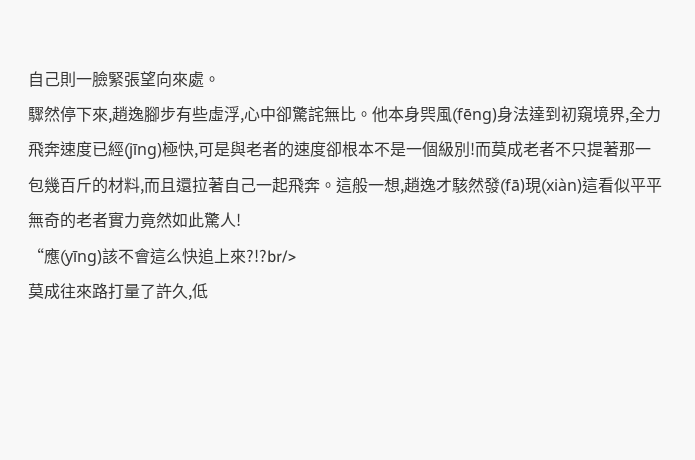自己則一臉緊張望向來處。
驟然停下來,趙逸腳步有些虛浮,心中卻驚詫無比。他本身巺風(fēng)身法達到初窺境界,全力飛奔速度已經(jīng)極快,可是與老者的速度卻根本不是一個級別!而莫成老者不只提著那一包幾百斤的材料,而且還拉著自己一起飛奔。這般一想,趙逸才駭然發(fā)現(xiàn)這看似平平無奇的老者實力竟然如此驚人!
“應(yīng)該不會這么快追上來?!?br/>
莫成往來路打量了許久,低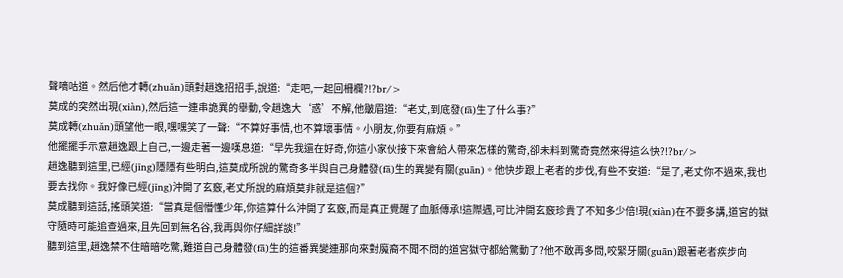聲嘀咕道。然后他才轉(zhuǎn)頭對趙逸招招手,說道:“走吧,一起回柵欄?!?br/>
莫成的突然出現(xiàn),然后這一連串詭異的舉動,令趙逸大‘惑’不解,他皺眉道:“老丈,到底發(fā)生了什么事?”
莫成轉(zhuǎn)頭望他一眼,嘿嘿笑了一聲:“不算好事情,也不算壞事情。小朋友,你要有麻煩。”
他擺擺手示意趙逸跟上自己,一邊走著一邊嘆息道:“早先我還在好奇,你這小家伙接下來會給人帶來怎樣的驚奇,卻未料到驚奇竟然來得這么快?!?br/>
趙逸聽到這里,已經(jīng)隱隱有些明白,這莫成所說的驚奇多半與自己身體發(fā)生的異變有關(guān)。他快步跟上老者的步伐,有些不安道:“是了,老丈你不過來,我也要去找你。我好像已經(jīng)沖開了玄竅,老丈所說的麻煩莫非就是這個?”
莫成聽到這話,搖頭笑道:“當真是個懵懂少年,你這算什么沖開了玄竅,而是真正覺醒了血脈傳承!這際遇,可比沖開玄竅珍貴了不知多少倍!現(xiàn)在不要多講,道宮的獄守隨時可能追查過來,且先回到無名谷,我再與你仔細詳談!”
聽到這里,趙逸禁不住暗暗吃驚,難道自己身體發(fā)生的這番異變連那向來對魔裔不聞不問的道宮獄守都給驚動了?他不敢再多問,咬緊牙關(guān)跟著老者疾步向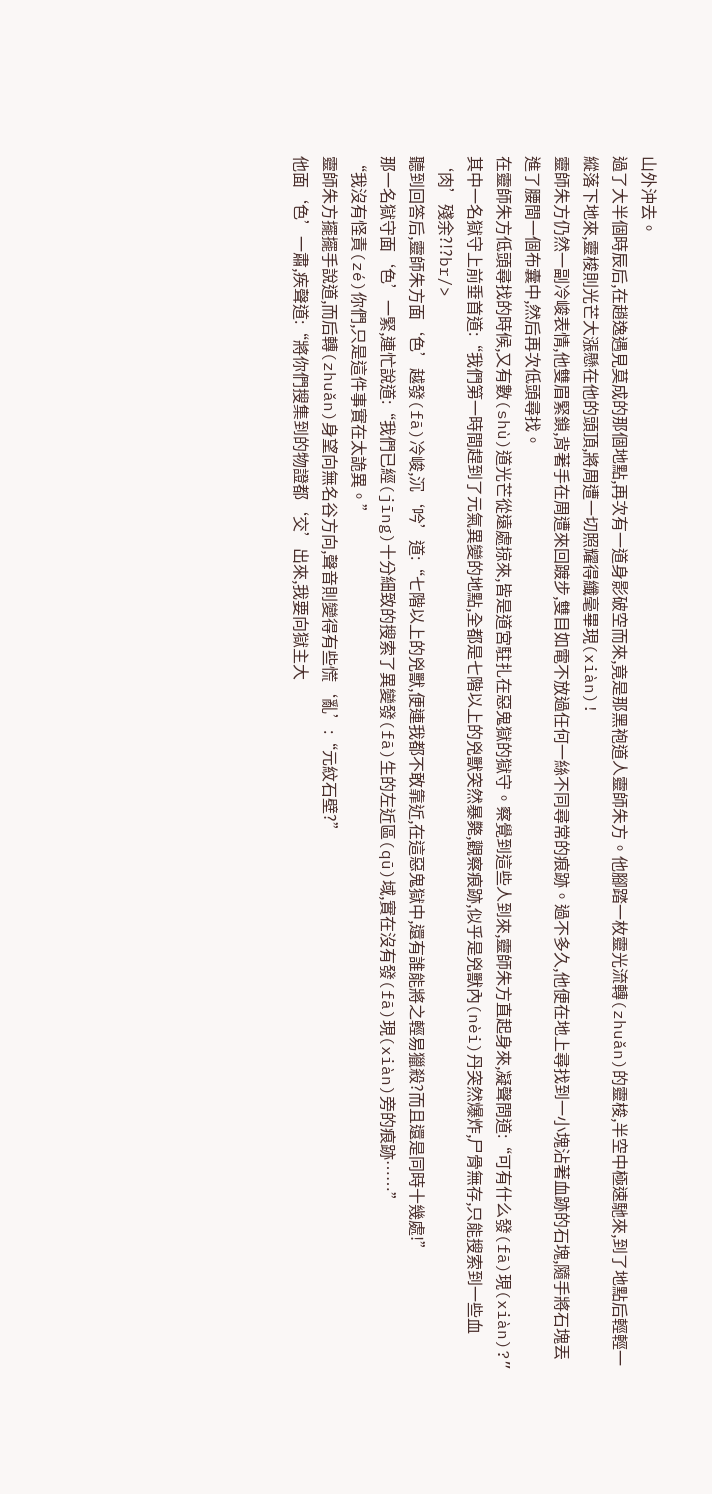山外沖去。
過了大半個時辰后,在趙逸遇見莫成的那個地點,再次有一道身影破空而來,竟是那黑袍道人靈師朱方。他腳踏一枚靈光流轉(zhuǎn)的靈梭,半空中極速馳來,到了地點后輕輕一縱落下地來,靈梭則光芒大漲懸在他的頭頂,將周遭一切照耀得纖毫畢現(xiàn)!
靈師朱方仍然一副冷峻表情,他雙眉緊鎖,背著手在周遭來回踱步,雙目如電不放過任何一絲不同尋常的痕跡。過不多久,他便在地上尋找到一小塊沾著血跡的石塊,隨手將石塊丟進了腰間一個布囊中,然后再次低頭尋找。
在靈師朱方低頭尋找的時候,又有數(shù)道光芒從遠處掠來,皆是道宮駐扎在惡鬼獄的獄守。察覺到這些人到來,靈師朱方直起身來,凝聲問道:“可有什么發(fā)現(xiàn)?”
其中一名獄守上前垂首道:“我們第一時間趕到了元氣異變的地點,全都是七階以上的兇獸突然暴斃,觀察痕跡,似乎是兇獸內(nèi)丹突然爆炸,尸骨無存,只能搜索到一些血‘肉’殘余?!?br/>
聽到回答后,靈師朱方面‘色’越發(fā)冷峻,沉‘吟’道:“七階以上的兇獸,便連我都不敢靠近,在這惡鬼獄中,還有誰能將之輕易獵殺?而且還是同時十幾處!”
那一名獄守面‘色’一緊,連忙說道:“我們已經(jīng)十分細致的搜索了異變發(fā)生的左近區(qū)域,實在沒有發(fā)現(xiàn)旁的痕跡……”
“我沒有怪責(zé)你們,只是這件事實在太詭異。”
靈師朱方擺擺手說道,而后轉(zhuǎn)身望向無名谷方向,聲音則變得有些慌‘亂’:“元紋石壁?”
他面‘色’一肅,疾聲道:“將你們搜集到的物證都‘交’出來,我要向獄主大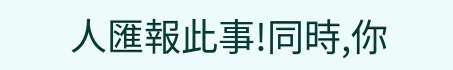人匯報此事!同時,你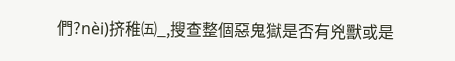們?nèi)挤稚㈤_,搜查整個惡鬼獄是否有兇獸或是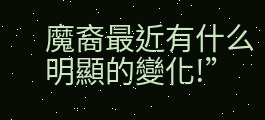魔裔最近有什么明顯的變化!”